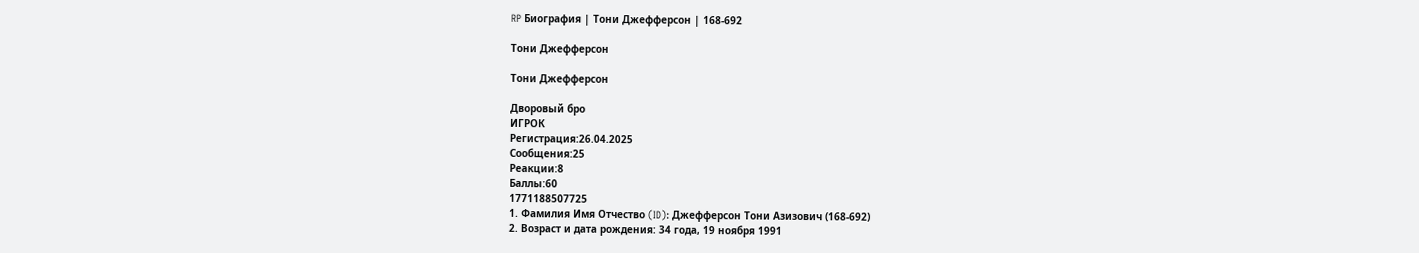RP Биография | Тони Джефферсон | 168-692

Тони Джефферсон

Тони Джефферсон

Дворовый бро
ИГРОК
Регистрация:26.04.2025
Сообщения:25
Реакции:8
Баллы:60
1771188507725
1. Фамилия Имя Отчество (ID): Джефферсон Тони Азизович (168-692)
2. Возраст и дата рождения: 34 года, 19 ноября 1991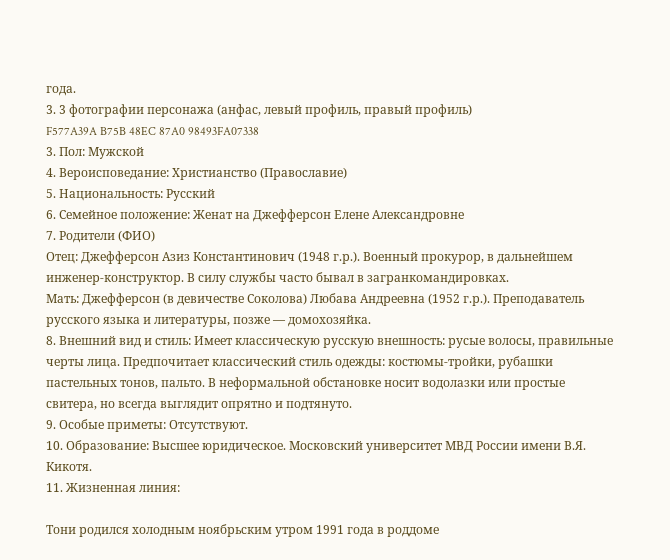года.
3. 3 фотографии персонажа (анфас, левый профиль, правый профиль)
F577A39A B75B 48EC 87A0 98493FA07338
3. Пол: Мужской
4. Вероисповедание: Христианство (Православие)
5. Национальность: Русский
6. Семейное положение: Женат на Джефферсон Елене Александровне
7. Родители (ФИО)
Отец: Джефферсон Азиз Константинович (1948 г.р.). Военный прокурор, в дальнейшем инженер-конструктор. В силу службы часто бывал в загранкомандировках.
Мать: Джефферсон (в девичестве Соколова) Любава Андреевна (1952 г.р.). Преподаватель русского языка и литературы, позже — домохозяйка.
8. Внешний вид и стиль: Имеет классическую русскую внешность: русые волосы, правильные черты лица. Предпочитает классический стиль одежды: костюмы-тройки, рубашки пастельных тонов, пальто. В неформальной обстановке носит водолазки или простые свитера, но всегда выглядит опрятно и подтянуто.
9. Особые приметы: Отсутствуют.
10. Образование: Высшее юридическое. Московский университет МВД России имени В.Я. Кикотя.
11. Жизненная линия:

Тони родился холодным ноябрьским утром 1991 года в роддоме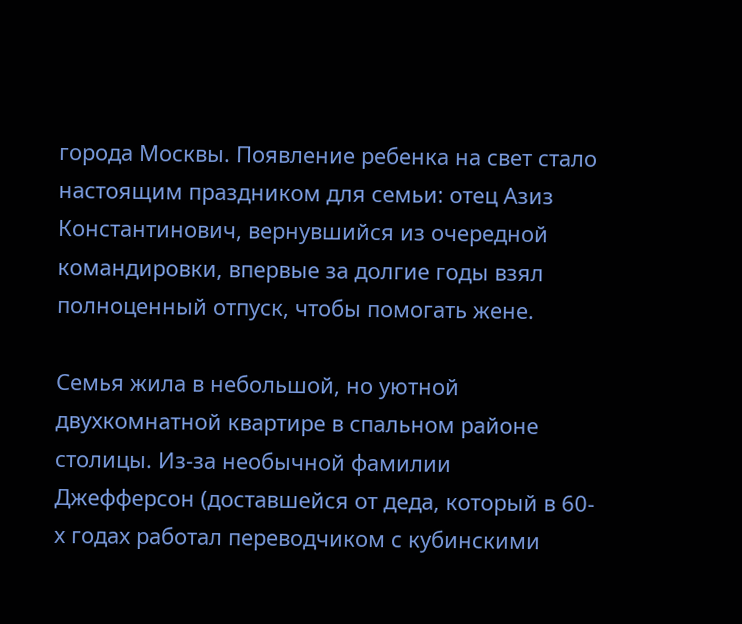города Москвы. Появление ребенка на свет стало настоящим праздником для семьи: отец Азиз Константинович, вернувшийся из очередной командировки, впервые за долгие годы взял полноценный отпуск, чтобы помогать жене.

Семья жила в небольшой, но уютной двухкомнатной квартире в спальном районе столицы. Из-за необычной фамилии Джефферсон (доставшейся от деда, который в 60-х годах работал переводчиком с кубинскими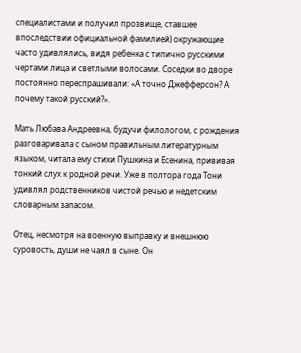специалистами и получил прозвище, ставшее впоследствии официальной фамилией) окружающие часто удивлялись, видя ребенка с типично русскими чертами лица и светлыми волосами. Соседки во дворе постоянно переспрашивали: «А точно Джефферсон? А почему такой русский?».

Мать Любава Андреевна, будучи филологом, с рождения разговаривала с сыном правильным литературным языком, читала ему стихи Пушкина и Есенина, прививая тонкий слух к родной речи. Уже в полтора года Тони удивлял родственников чистой речью и недетским словарным запасом.

Отец, несмотря на военную выправку и внешнюю суровость, души не чаял в сыне. Он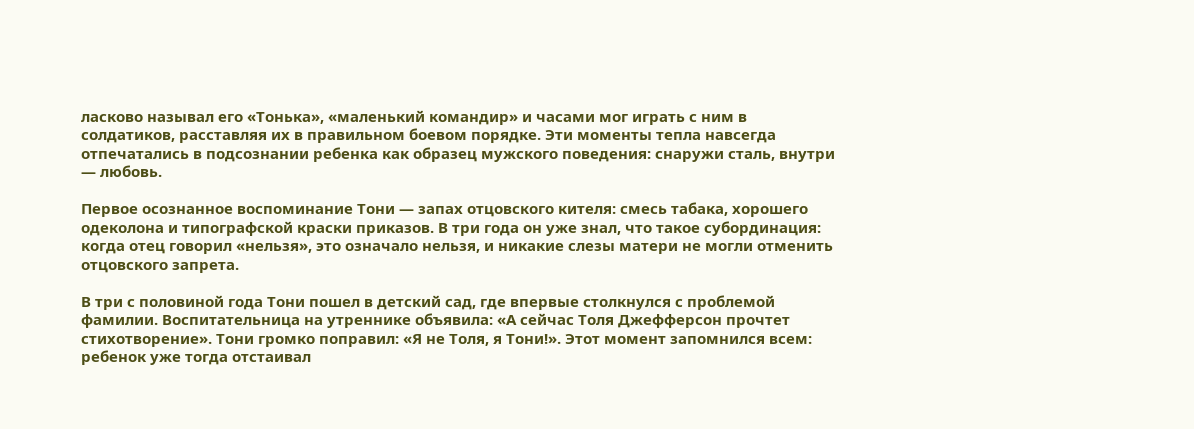ласково называл его «Тонька», «маленький командир» и часами мог играть с ним в солдатиков, расставляя их в правильном боевом порядке. Эти моменты тепла навсегда отпечатались в подсознании ребенка как образец мужского поведения: снаружи сталь, внутри — любовь.

Первое осознанное воспоминание Тони — запах отцовского кителя: смесь табака, хорошего одеколона и типографской краски приказов. В три года он уже знал, что такое субординация: когда отец говорил «нельзя», это означало нельзя, и никакие слезы матери не могли отменить отцовского запрета.

В три с половиной года Тони пошел в детский сад, где впервые столкнулся с проблемой фамилии. Воспитательница на утреннике объявила: «А сейчас Толя Джефферсон прочтет стихотворение». Тони громко поправил: «Я не Толя, я Тони!». Этот момент запомнился всем: ребенок уже тогда отстаивал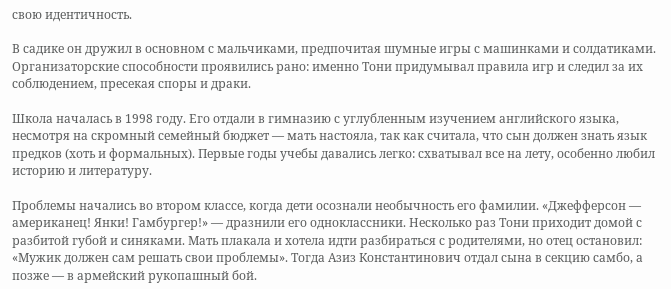свою идентичность.

В садике он дружил в основном с мальчиками, предпочитая шумные игры с машинками и солдатиками. Организаторские способности проявились рано: именно Тони придумывал правила игр и следил за их соблюдением, пресекая споры и драки.

Школа началась в 1998 году. Его отдали в гимназию с углубленным изучением английского языка, несмотря на скромный семейный бюджет — мать настояла, так как считала, что сын должен знать язык предков (хоть и формальных). Первые годы учебы давались легко: схватывал все на лету, особенно любил историю и литературу.

Проблемы начались во втором классе, когда дети осознали необычность его фамилии. «Джефферсон — американец! Янки! Гамбургер!» — дразнили его одноклассники. Несколько раз Тони приходит домой с разбитой губой и синяками. Мать плакала и хотела идти разбираться с родителями, но отец остановил: «Мужик должен сам решать свои проблемы». Тогда Азиз Константинович отдал сына в секцию самбо, а позже — в армейский рукопашный бой.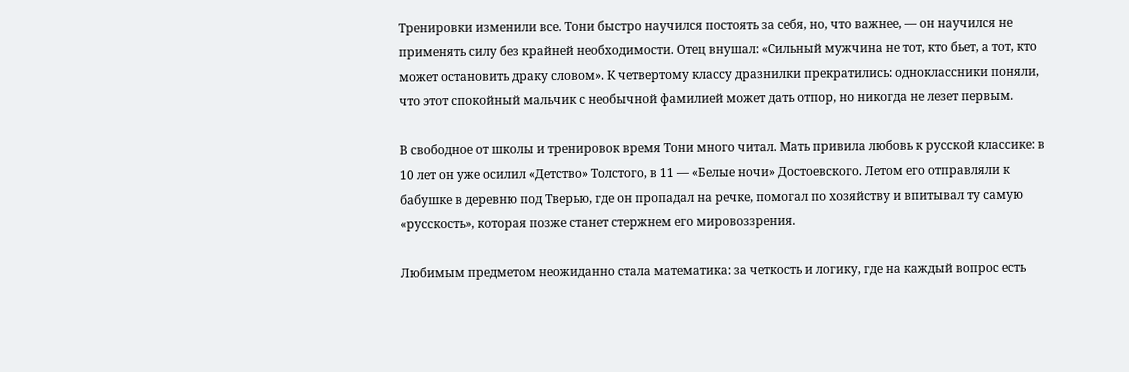Тренировки изменили все. Тони быстро научился постоять за себя, но, что важнее, — он научился не применять силу без крайней необходимости. Отец внушал: «Сильный мужчина не тот, кто бьет, а тот, кто может остановить драку словом». К четвертому классу дразнилки прекратились: одноклассники поняли, что этот спокойный мальчик с необычной фамилией может дать отпор, но никогда не лезет первым.

В свободное от школы и тренировок время Тони много читал. Мать привила любовь к русской классике: в 10 лет он уже осилил «Детство» Толстого, в 11 — «Белые ночи» Достоевского. Летом его отправляли к бабушке в деревню под Тверью, где он пропадал на речке, помогал по хозяйству и впитывал ту самую «русскость», которая позже станет стержнем его мировоззрения.

Любимым предметом неожиданно стала математика: за четкость и логику, где на каждый вопрос есть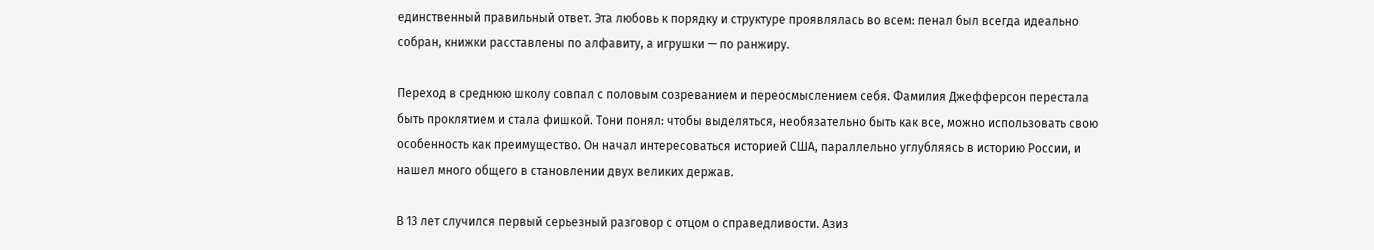единственный правильный ответ. Эта любовь к порядку и структуре проявлялась во всем: пенал был всегда идеально собран, книжки расставлены по алфавиту, а игрушки — по ранжиру.

Переход в среднюю школу совпал с половым созреванием и переосмыслением себя. Фамилия Джефферсон перестала быть проклятием и стала фишкой. Тони понял: чтобы выделяться, необязательно быть как все, можно использовать свою особенность как преимущество. Он начал интересоваться историей США, параллельно углубляясь в историю России, и нашел много общего в становлении двух великих держав.

В 13 лет случился первый серьезный разговор с отцом о справедливости. Азиз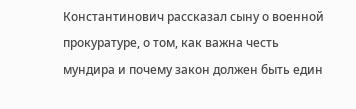Константинович рассказал сыну о военной прокуратуре, о том, как важна честь мундира и почему закон должен быть един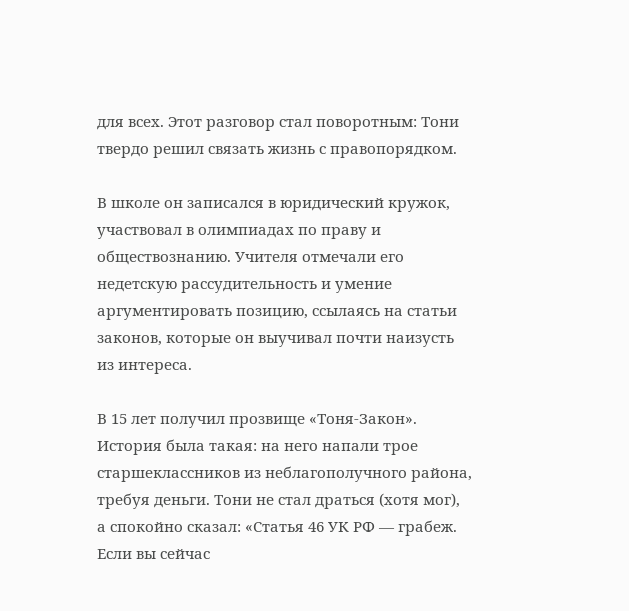для всех. Этот разговор стал поворотным: Тони твердо решил связать жизнь с правопорядком.

В школе он записался в юридический кружок, участвовал в олимпиадах по праву и обществознанию. Учителя отмечали его недетскую рассудительность и умение аргументировать позицию, ссылаясь на статьи законов, которые он выучивал почти наизусть из интереса.

В 15 лет получил прозвище «Тоня-Закон». История была такая: на него напали трое старшеклассников из неблагополучного района, требуя деньги. Тони не стал драться (хотя мог), а спокойно сказал: «Статья 46 УК РФ — грабеж. Если вы сейчас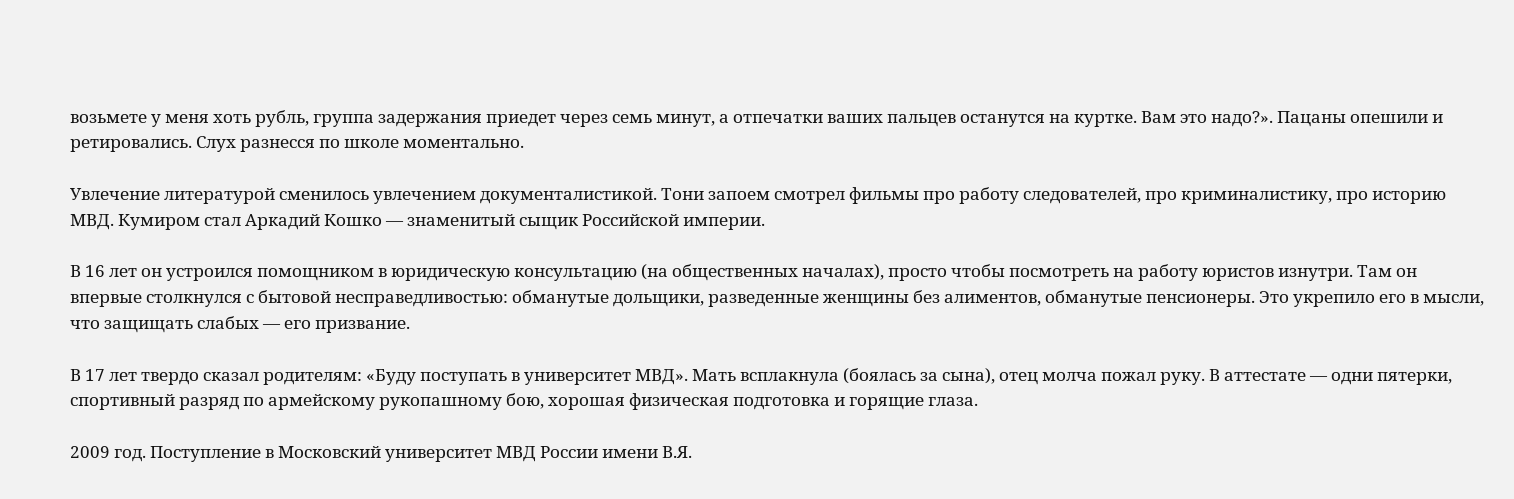возьмете у меня хоть рубль, группа задержания приедет через семь минут, а отпечатки ваших пальцев останутся на куртке. Вам это надо?». Пацаны опешили и ретировались. Слух разнесся по школе моментально.

Увлечение литературой сменилось увлечением документалистикой. Тони запоем смотрел фильмы про работу следователей, про криминалистику, про историю МВД. Кумиром стал Аркадий Кошко — знаменитый сыщик Российской империи.

В 16 лет он устроился помощником в юридическую консультацию (на общественных началах), просто чтобы посмотреть на работу юристов изнутри. Там он впервые столкнулся с бытовой несправедливостью: обманутые дольщики, разведенные женщины без алиментов, обманутые пенсионеры. Это укрепило его в мысли, что защищать слабых — его призвание.

В 17 лет твердо сказал родителям: «Буду поступать в университет МВД». Мать всплакнула (боялась за сына), отец молча пожал руку. В аттестате — одни пятерки, спортивный разряд по армейскому рукопашному бою, хорошая физическая подготовка и горящие глаза.

2009 год. Поступление в Московский университет МВД России имени В.Я.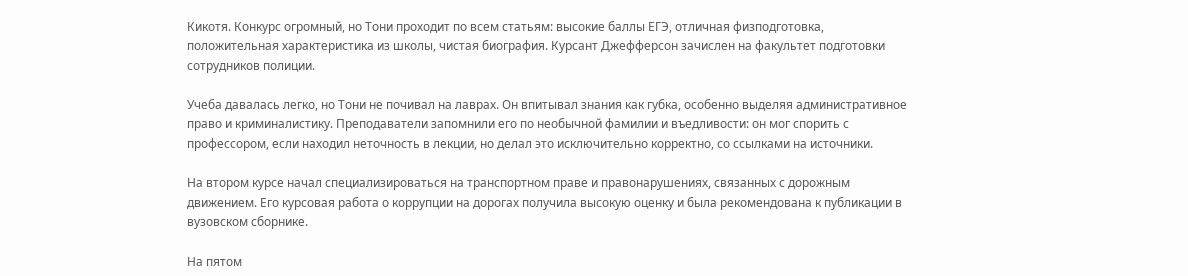Кикотя. Конкурс огромный, но Тони проходит по всем статьям: высокие баллы ЕГЭ, отличная физподготовка, положительная характеристика из школы, чистая биография. Курсант Джефферсон зачислен на факультет подготовки сотрудников полиции.

Учеба давалась легко, но Тони не почивал на лаврах. Он впитывал знания как губка, особенно выделяя административное право и криминалистику. Преподаватели запомнили его по необычной фамилии и въедливости: он мог спорить с профессором, если находил неточность в лекции, но делал это исключительно корректно, со ссылками на источники.

На втором курсе начал специализироваться на транспортном праве и правонарушениях, связанных с дорожным движением. Его курсовая работа о коррупции на дорогах получила высокую оценку и была рекомендована к публикации в вузовском сборнике.

На пятом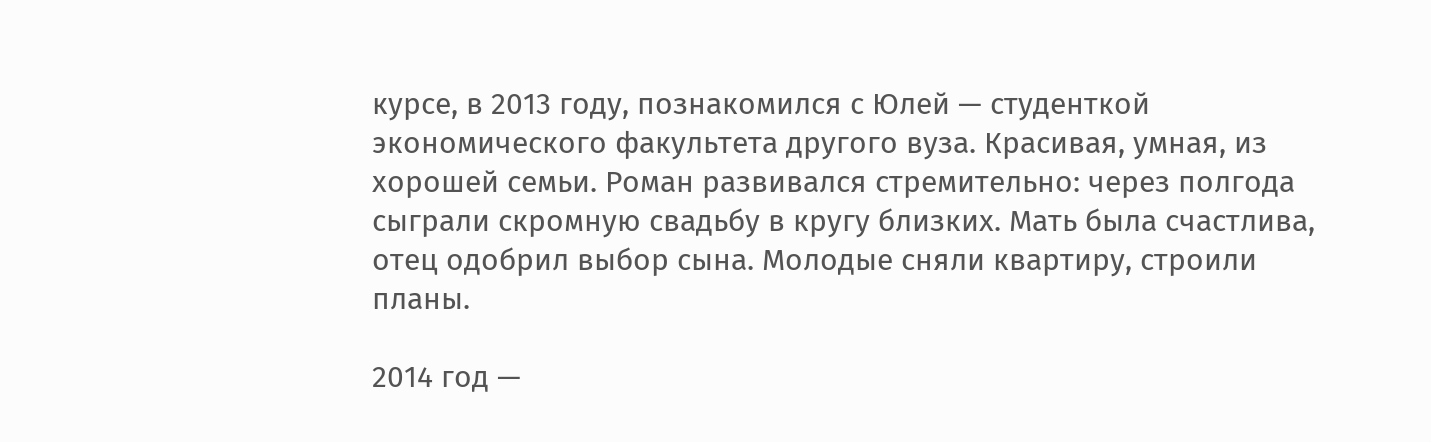курсе, в 2013 году, познакомился с Юлей — студенткой экономического факультета другого вуза. Красивая, умная, из хорошей семьи. Роман развивался стремительно: через полгода сыграли скромную свадьбу в кругу близких. Мать была счастлива, отец одобрил выбор сына. Молодые сняли квартиру, строили планы.

2014 год —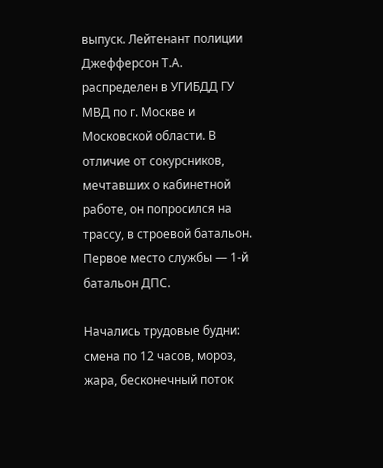выпуск. Лейтенант полиции Джефферсон Т.А. распределен в УГИБДД ГУ МВД по г. Москве и Московской области. В отличие от сокурсников, мечтавших о кабинетной работе, он попросился на трассу, в строевой батальон. Первое место службы — 1-й батальон ДПС.

Начались трудовые будни: смена по 12 часов, мороз, жара, бесконечный поток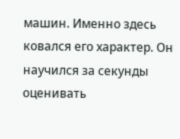машин. Именно здесь ковался его характер. Он научился за секунды оценивать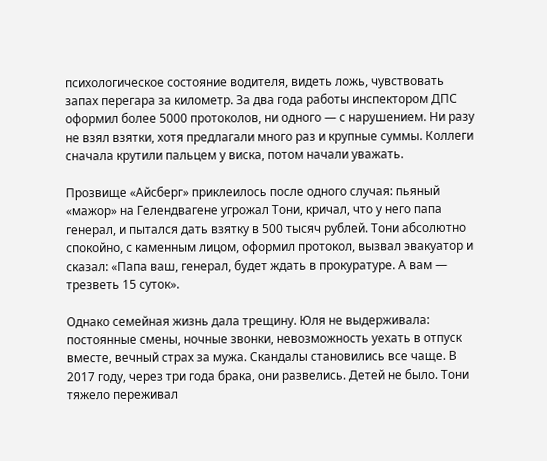психологическое состояние водителя, видеть ложь, чувствовать запах перегара за километр. За два года работы инспектором ДПС оформил более 5000 протоколов, ни одного — с нарушением. Ни разу не взял взятки, хотя предлагали много раз и крупные суммы. Коллеги сначала крутили пальцем у виска, потом начали уважать.

Прозвище «Айсберг» приклеилось после одного случая: пьяный «мажор» на Гелендвагене угрожал Тони, кричал, что у него папа генерал, и пытался дать взятку в 500 тысяч рублей. Тони абсолютно спокойно, с каменным лицом, оформил протокол, вызвал эвакуатор и сказал: «Папа ваш, генерал, будет ждать в прокуратуре. А вам — трезветь 15 суток».

Однако семейная жизнь дала трещину. Юля не выдерживала: постоянные смены, ночные звонки, невозможность уехать в отпуск вместе, вечный страх за мужа. Скандалы становились все чаще. В 2017 году, через три года брака, они развелись. Детей не было. Тони тяжело переживал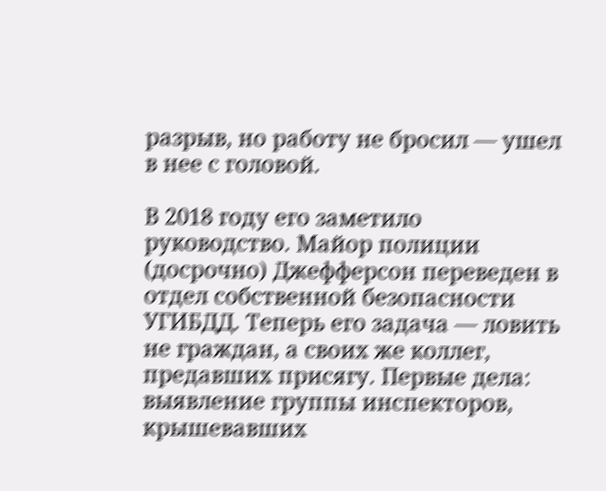разрыв, но работу не бросил — ушел в нее с головой.

В 2018 году его заметило руководство. Майор полиции (досрочно) Джефферсон переведен в отдел собственной безопасности УГИБДД. Теперь его задача — ловить не граждан, а своих же коллег, предавших присягу. Первые дела: выявление группы инспекторов, крышевавших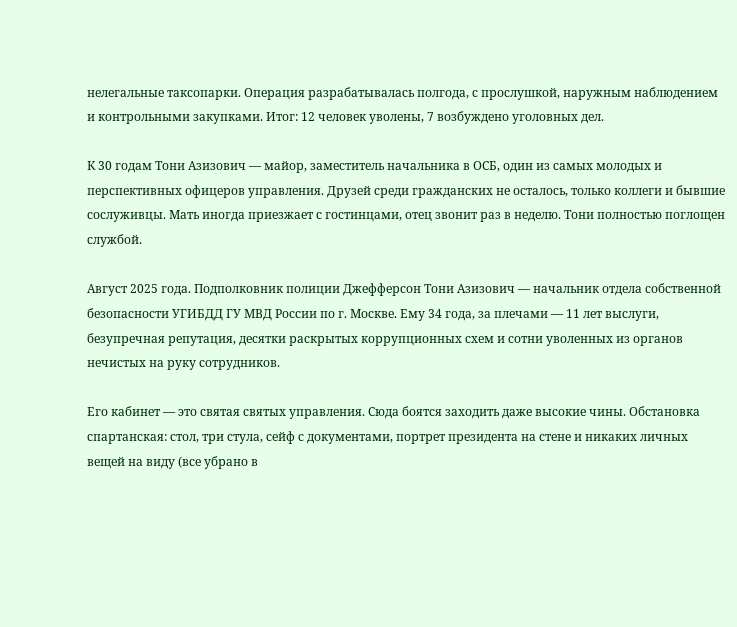нелегальные таксопарки. Операция разрабатывалась полгода, с прослушкой, наружным наблюдением и контрольными закупками. Итог: 12 человек уволены, 7 возбуждено уголовных дел.

К 30 годам Тони Азизович — майор, заместитель начальника в ОСБ, один из самых молодых и перспективных офицеров управления. Друзей среди гражданских не осталось, только коллеги и бывшие сослуживцы. Мать иногда приезжает с гостинцами, отец звонит раз в неделю. Тони полностью поглощен службой.

Август 2025 года. Подполковник полиции Джефферсон Тони Азизович — начальник отдела собственной безопасности УГИБДД ГУ МВД России по г. Москве. Ему 34 года, за плечами — 11 лет выслуги, безупречная репутация, десятки раскрытых коррупционных схем и сотни уволенных из органов нечистых на руку сотрудников.

Его кабинет — это святая святых управления. Сюда боятся заходить даже высокие чины. Обстановка спартанская: стол, три стула, сейф с документами, портрет президента на стене и никаких личных вещей на виду (все убрано в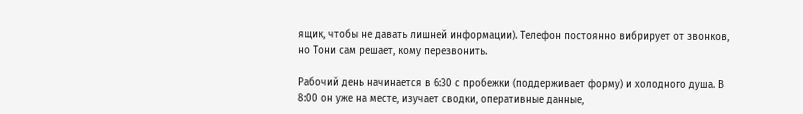ящик, чтобы не давать лишней информации). Телефон постоянно вибрирует от звонков, но Тони сам решает, кому перезвонить.

Рабочий день начинается в 6:30 с пробежки (поддерживает форму) и холодного душа. В 8:00 он уже на месте, изучает сводки, оперативные данные,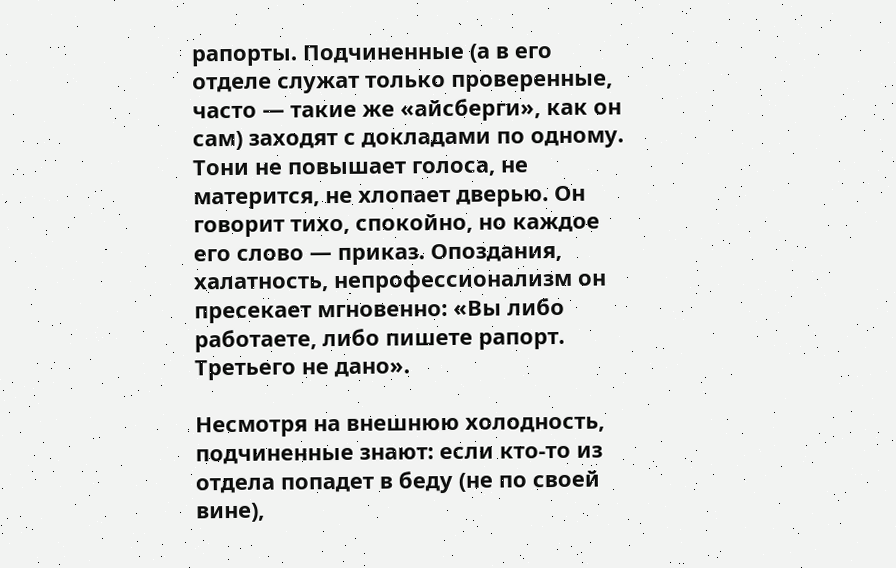рапорты. Подчиненные (а в его отделе служат только проверенные, часто — такие же «айсберги», как он сам) заходят с докладами по одному. Тони не повышает голоса, не матерится, не хлопает дверью. Он говорит тихо, спокойно, но каждое его слово — приказ. Опоздания, халатность, непрофессионализм он пресекает мгновенно: «Вы либо работаете, либо пишете рапорт. Третьего не дано».

Несмотря на внешнюю холодность, подчиненные знают: если кто-то из отдела попадет в беду (не по своей вине),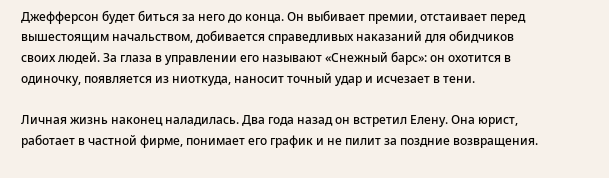Джефферсон будет биться за него до конца. Он выбивает премии, отстаивает перед вышестоящим начальством, добивается справедливых наказаний для обидчиков своих людей. За глаза в управлении его называют «Снежный барс»: он охотится в одиночку, появляется из ниоткуда, наносит точный удар и исчезает в тени.

Личная жизнь наконец наладилась. Два года назад он встретил Елену. Она юрист, работает в частной фирме, понимает его график и не пилит за поздние возвращения.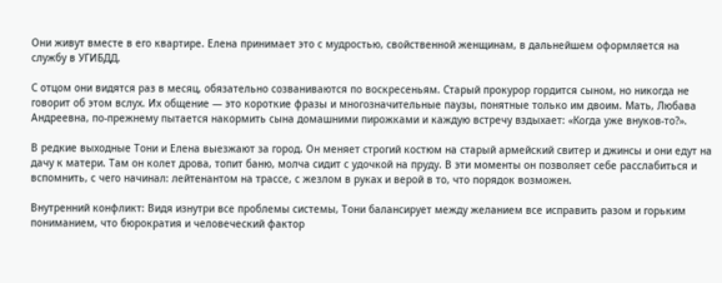Они живут вместе в его квартире. Елена принимает это с мудростью, свойственной женщинам, в дальнейшем оформляется на службу в УГИБДД.

С отцом они видятся раз в месяц, обязательно созваниваются по воскресеньям. Старый прокурор гордится сыном, но никогда не говорит об этом вслух. Их общение — это короткие фразы и многозначительные паузы, понятные только им двоим. Мать, Любава Андреевна, по-прежнему пытается накормить сына домашними пирожками и каждую встречу вздыхает: «Когда уже внуков-то?».

В редкие выходные Тони и Елена выезжают за город. Он меняет строгий костюм на старый армейский свитер и джинсы и они едут на дачу к матери. Там он колет дрова, топит баню, молча сидит с удочкой на пруду. В эти моменты он позволяет себе расслабиться и вспомнить, с чего начинал: лейтенантом на трассе, с жезлом в руках и верой в то, что порядок возможен.

Внутренний конфликт: Видя изнутри все проблемы системы, Тони балансирует между желанием все исправить разом и горьким пониманием, что бюрократия и человеческий фактор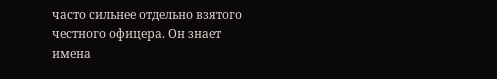часто сильнее отдельно взятого честного офицера. Он знает имена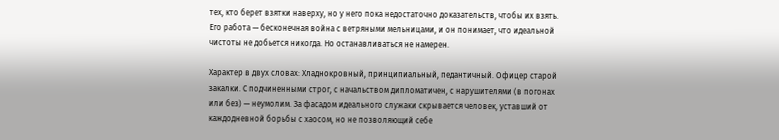тех, кто берет взятки наверху, но у него пока недостаточно доказательств, чтобы их взять. Его работа — бесконечная война с ветряными мельницами, и он понимает, что идеальной чистоты не добьется никогда. Но останавливаться не намерен.

Характер в двух словах: Хладнокровный, принципиальный, педантичный. Офицер старой закалки. С подчиненными строг, с начальством дипломатичен, с нарушителями (в погонах или без) — неумолим. За фасадом идеального служаки скрывается человек, уставший от каждодневной борьбы с хаосом, но не позволяющий себе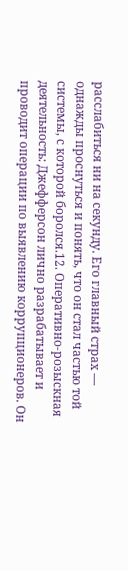расслабиться ни на секунду. Его главный страх — однажды проснуться и понять, что он стал частью той системы, с которой боролся.12. Оперативно-розыскная деятельность: Джефферсон лично разрабатывает и проводит операции по выявлению коррупционеров. Он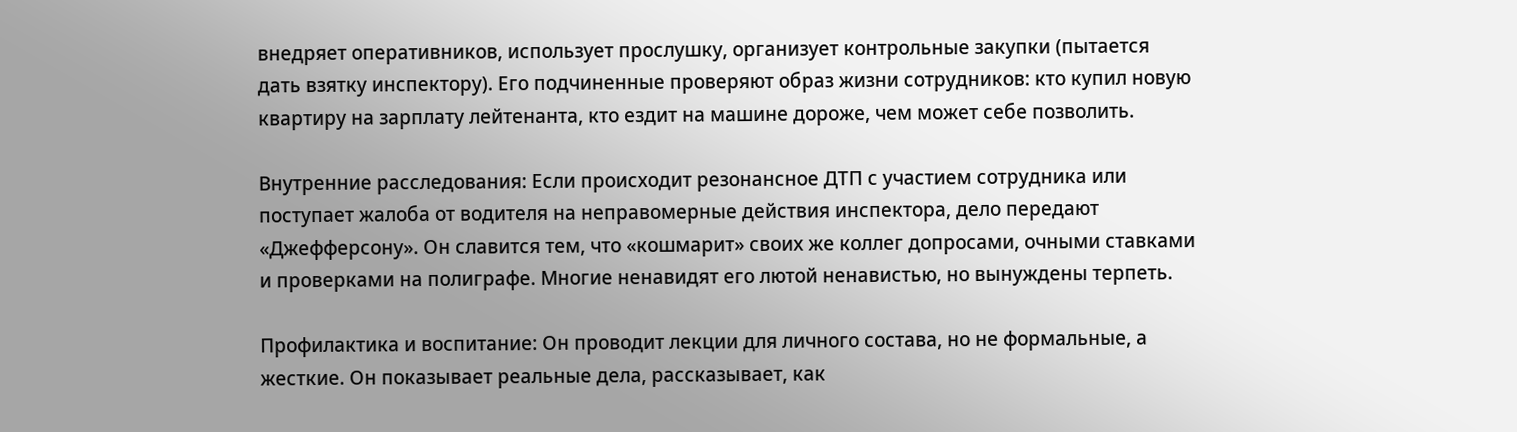внедряет оперативников, использует прослушку, организует контрольные закупки (пытается дать взятку инспектору). Его подчиненные проверяют образ жизни сотрудников: кто купил новую квартиру на зарплату лейтенанта, кто ездит на машине дороже, чем может себе позволить.

Внутренние расследования: Если происходит резонансное ДТП с участием сотрудника или поступает жалоба от водителя на неправомерные действия инспектора, дело передают «Джефферсону». Он славится тем, что «кошмарит» своих же коллег допросами, очными ставками и проверками на полиграфе. Многие ненавидят его лютой ненавистью, но вынуждены терпеть.

Профилактика и воспитание: Он проводит лекции для личного состава, но не формальные, а жесткие. Он показывает реальные дела, рассказывает, как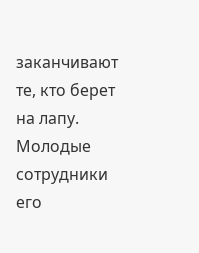заканчивают те, кто берет на лапу. Молодые сотрудники его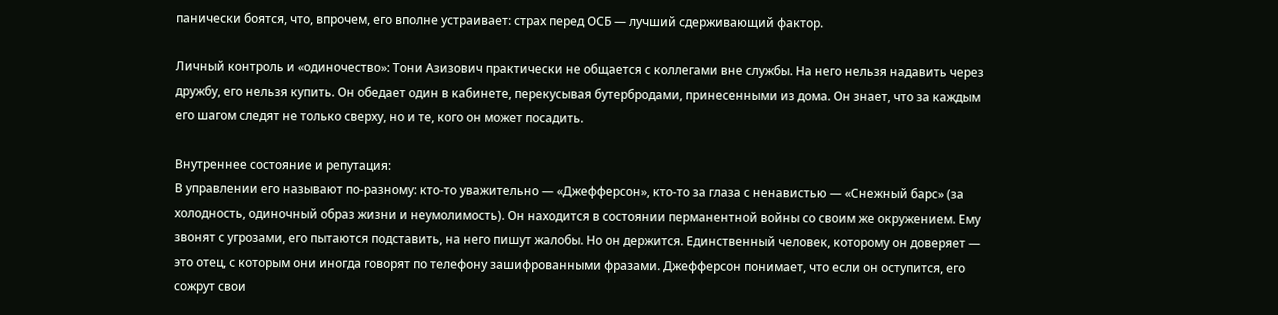панически боятся, что, впрочем, его вполне устраивает: страх перед ОСБ — лучший сдерживающий фактор.

Личный контроль и «одиночество»: Тони Азизович практически не общается с коллегами вне службы. На него нельзя надавить через дружбу, его нельзя купить. Он обедает один в кабинете, перекусывая бутербродами, принесенными из дома. Он знает, что за каждым его шагом следят не только сверху, но и те, кого он может посадить.

Внутреннее состояние и репутация:
В управлении его называют по-разному: кто-то уважительно — «Джефферсон», кто-то за глаза с ненавистью — «Снежный барс» (за холодность, одиночный образ жизни и неумолимость). Он находится в состоянии перманентной войны со своим же окружением. Ему звонят с угрозами, его пытаются подставить, на него пишут жалобы. Но он держится. Единственный человек, которому он доверяет — это отец, с которым они иногда говорят по телефону зашифрованными фразами. Джефферсон понимает, что если он оступится, его сожрут свои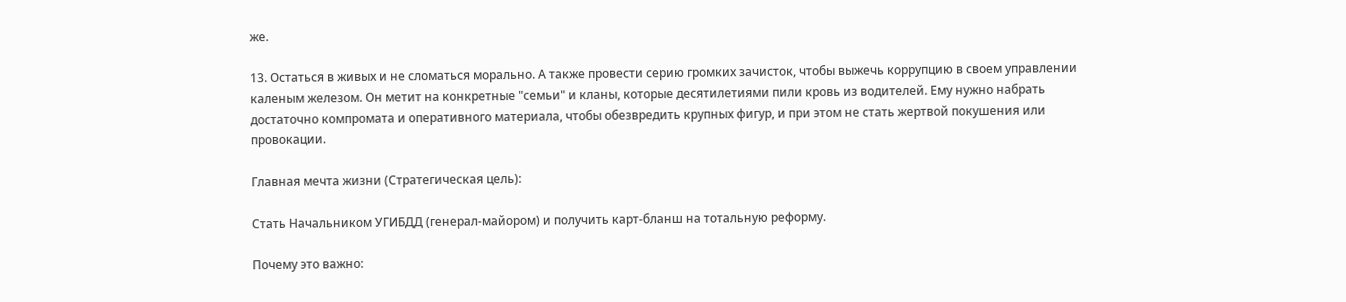же.

13. Остаться в живых и не сломаться морально. А также провести серию громких зачисток, чтобы выжечь коррупцию в своем управлении каленым железом. Он метит на конкретные "семьи" и кланы, которые десятилетиями пили кровь из водителей. Ему нужно набрать достаточно компромата и оперативного материала, чтобы обезвредить крупных фигур, и при этом не стать жертвой покушения или провокации.

Главная мечта жизни (Стратегическая цель):

Стать Начальником УГИБДД (генерал-майором) и получить карт-бланш на тотальную реформу.

Почему это важно: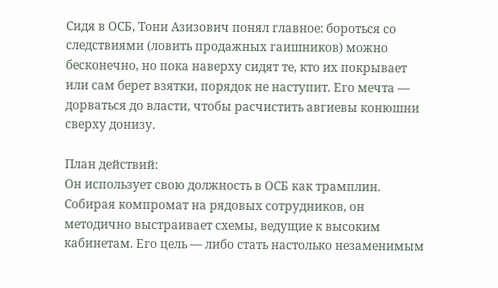Сидя в ОСБ, Тони Азизович понял главное: бороться со следствиями (ловить продажных гаишников) можно бесконечно, но пока наверху сидят те, кто их покрывает или сам берет взятки, порядок не наступит. Его мечта — дорваться до власти, чтобы расчистить авгиевы конюшни сверху донизу.

План действий:
Он использует свою должность в ОСБ как трамплин. Собирая компромат на рядовых сотрудников, он методично выстраивает схемы, ведущие к высоким кабинетам. Его цель — либо стать настолько незаменимым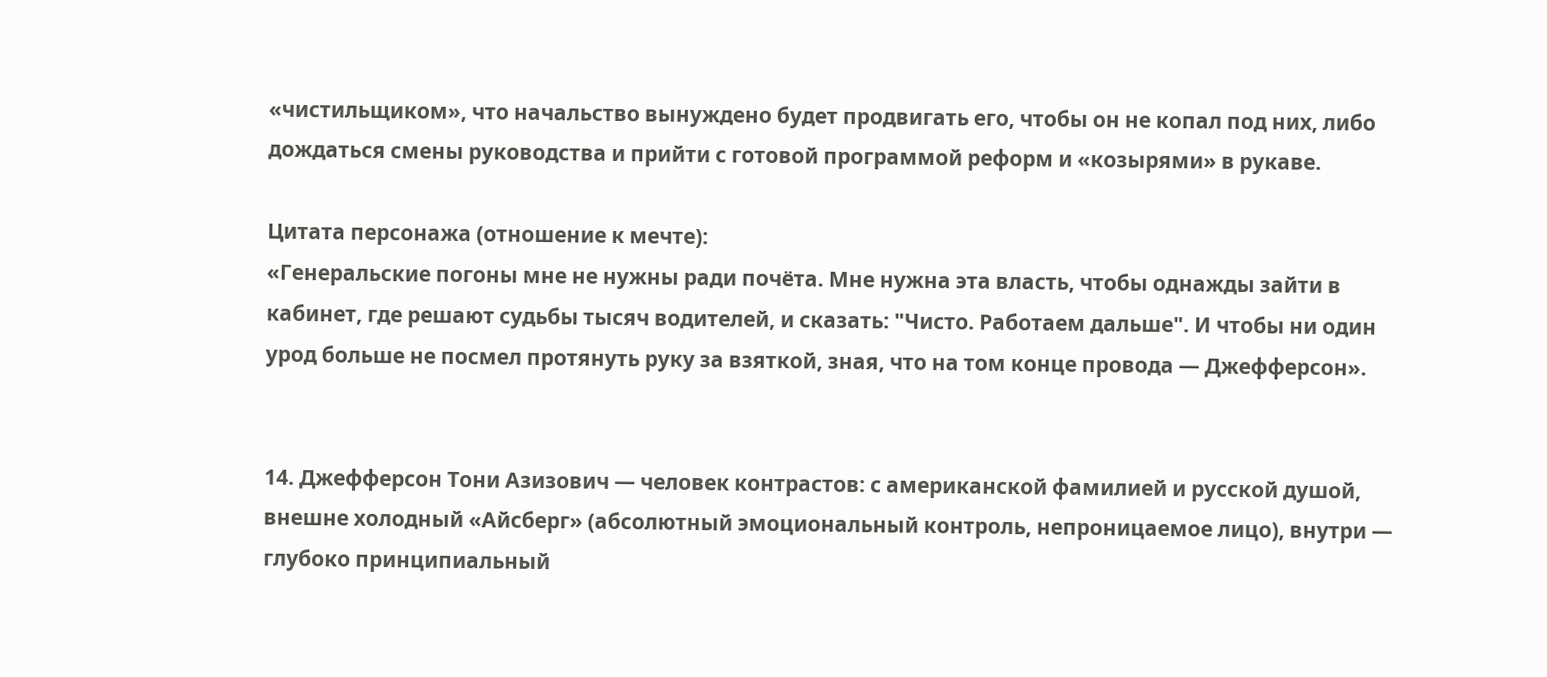«чистильщиком», что начальство вынуждено будет продвигать его, чтобы он не копал под них, либо дождаться смены руководства и прийти с готовой программой реформ и «козырями» в рукаве.

Цитата персонажа (отношение к мечте):
«Генеральские погоны мне не нужны ради почёта. Мне нужна эта власть, чтобы однажды зайти в кабинет, где решают судьбы тысяч водителей, и сказать: "Чисто. Работаем дальше". И чтобы ни один урод больше не посмел протянуть руку за взяткой, зная, что на том конце провода — Джефферсон».


14. Джефферсон Тони Азизович — человек контрастов: с американской фамилией и русской душой, внешне холодный «Айсберг» (абсолютный эмоциональный контроль, непроницаемое лицо), внутри — глубоко принципиальный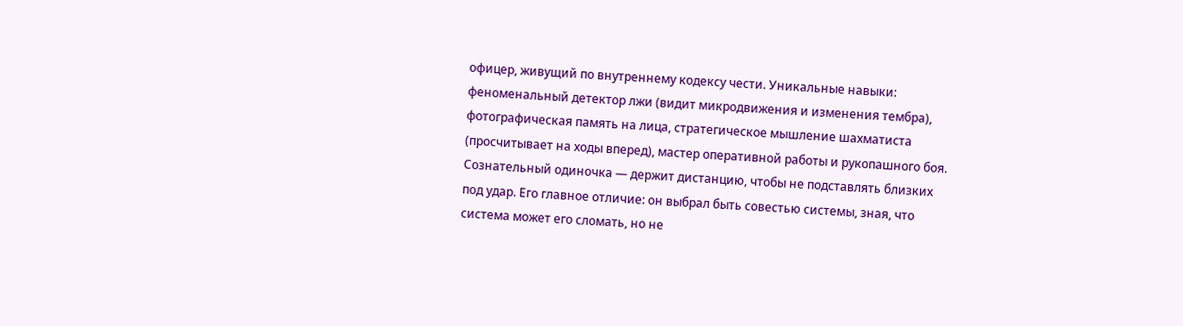офицер, живущий по внутреннему кодексу чести. Уникальные навыки: феноменальный детектор лжи (видит микродвижения и изменения тембра), фотографическая память на лица, стратегическое мышление шахматиста (просчитывает на ходы вперед), мастер оперативной работы и рукопашного боя. Сознательный одиночка — держит дистанцию, чтобы не подставлять близких под удар. Его главное отличие: он выбрал быть совестью системы, зная, что система может его сломать, но не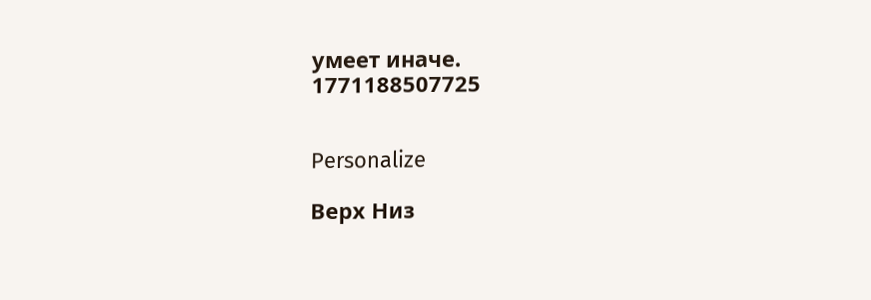умеет иначе.
1771188507725


Personalize

Верх Низ